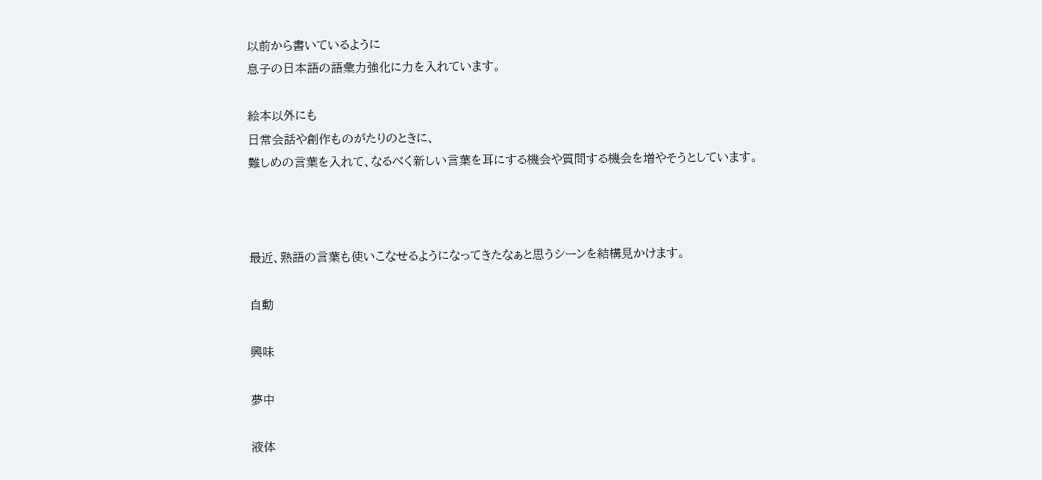以前から書いているように
息子の日本語の語彙力強化に力を入れています。

絵本以外にも
日常会話や創作ものがたりのときに、
難しめの言葉を入れて、なるべく新しい言葉を耳にする機会や質問する機会を増やそうとしています。



最近、熟語の言葉も使いこなせるようになってきたなぁと思うシーンを結構見かけます。

自動

興味

夢中

液体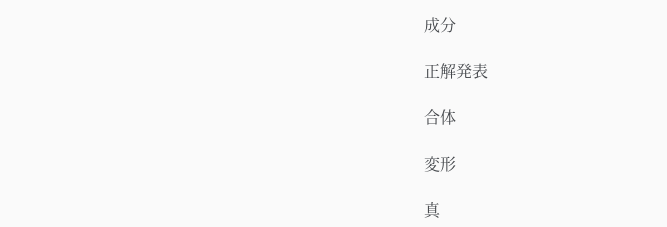成分

正解発表

合体

変形

真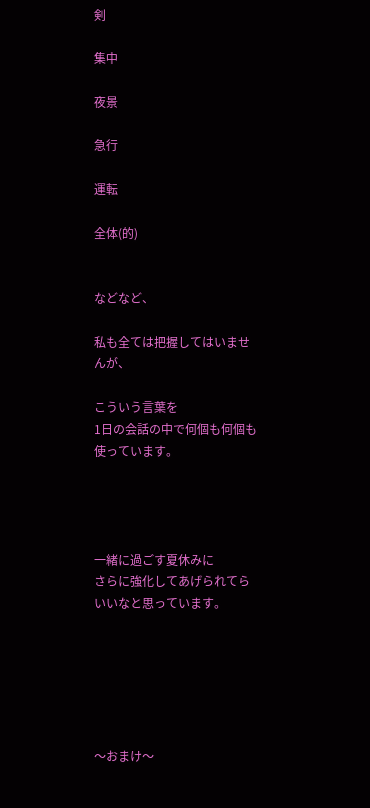剣

集中

夜景

急行

運転

全体(的)


などなど、

私も全ては把握してはいませんが、

こういう言葉を
1日の会話の中で何個も何個も使っています。




一緒に過ごす夏休みに
さらに強化してあげられてらいいなと思っています。






〜おまけ〜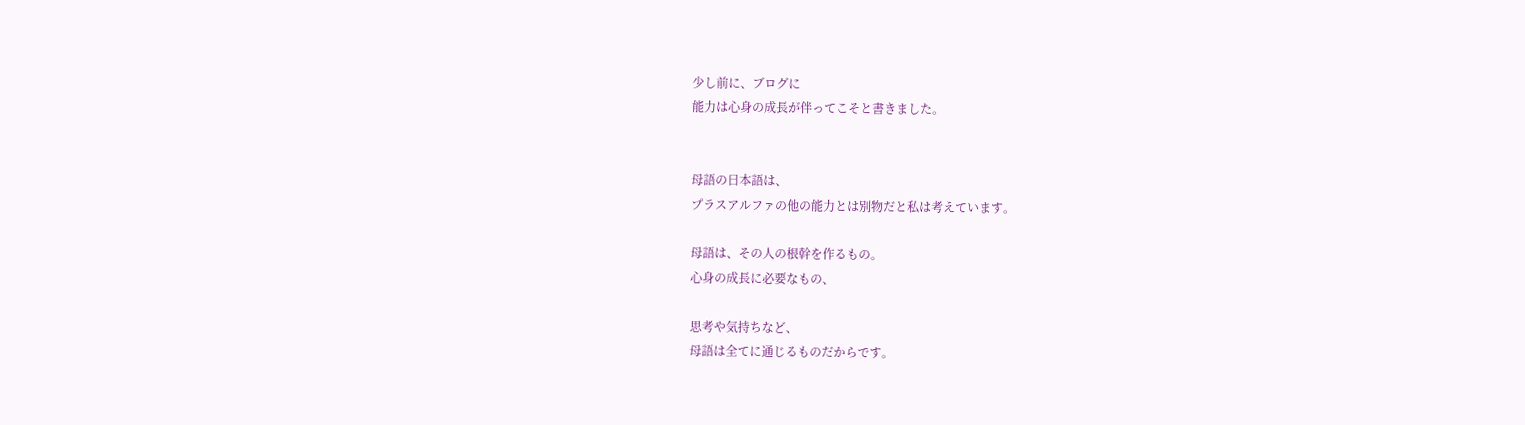少し前に、ブログに
能力は心身の成長が伴ってこそと書きました。


母語の日本語は、
プラスアルファの他の能力とは別物だと私は考えています。

母語は、その人の根幹を作るもの。
心身の成長に必要なもの、

思考や気持ちなど、
母語は全てに通じるものだからです。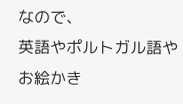なので、
英語やポルトガル語や
お絵かき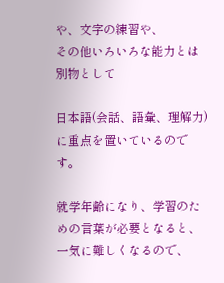や、文字の練習や、
その他いろいろな能力とは別物として

日本語(会話、語彙、理解力)に重点を置いているのです。

就学年齢になり、学習のための言葉が必要となると、一気に難しくなるので、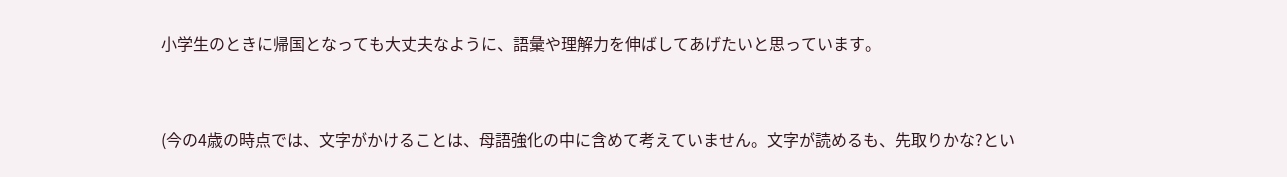小学生のときに帰国となっても大丈夫なように、語彙や理解力を伸ばしてあげたいと思っています。



(今の4歳の時点では、文字がかけることは、母語強化の中に含めて考えていません。文字が読めるも、先取りかな?とい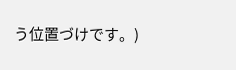う位置づけです。)